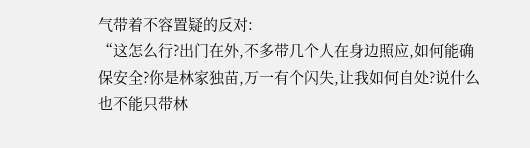气带着不容置疑的反对:
“这怎么行?出门在外,不多带几个人在身边照应,如何能确保安全?你是林家独苗,万一有个闪失,让我如何自处?说什么也不能只带林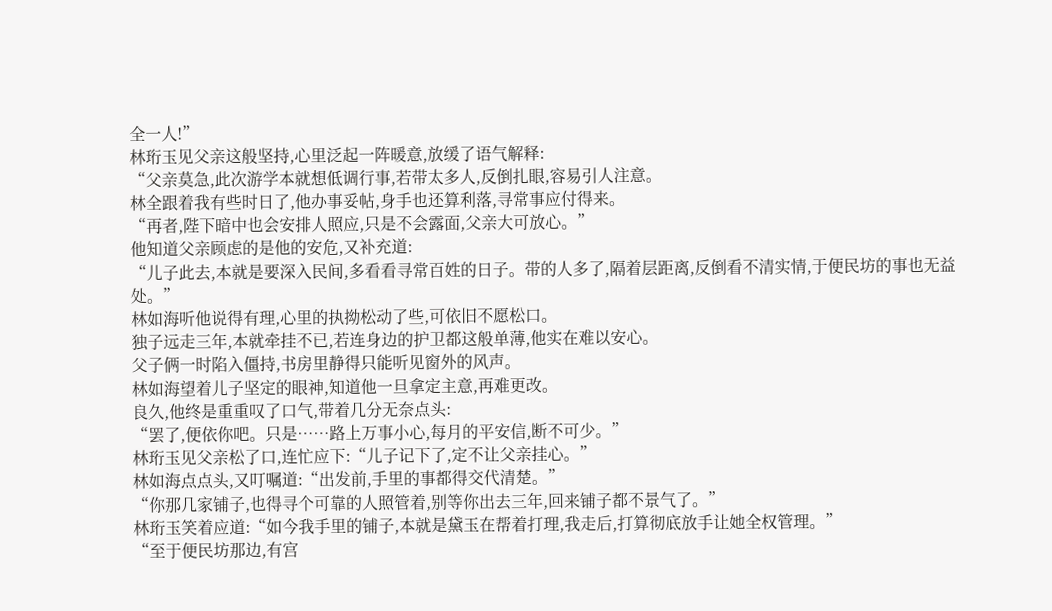全一人!”
林珩玉见父亲这般坚持,心里泛起一阵暖意,放缓了语气解释:
“父亲莫急,此次游学本就想低调行事,若带太多人,反倒扎眼,容易引人注意。
林全跟着我有些时日了,他办事妥帖,身手也还算利落,寻常事应付得来。
“再者,陛下暗中也会安排人照应,只是不会露面,父亲大可放心。”
他知道父亲顾虑的是他的安危,又补充道:
“儿子此去,本就是要深入民间,多看看寻常百姓的日子。带的人多了,隔着层距离,反倒看不清实情,于便民坊的事也无益处。”
林如海听他说得有理,心里的执拗松动了些,可依旧不愿松口。
独子远走三年,本就牵挂不已,若连身边的护卫都这般单薄,他实在难以安心。
父子俩一时陷入僵持,书房里静得只能听见窗外的风声。
林如海望着儿子坚定的眼神,知道他一旦拿定主意,再难更改。
良久,他终是重重叹了口气,带着几分无奈点头:
“罢了,便依你吧。只是……路上万事小心,每月的平安信,断不可少。”
林珩玉见父亲松了口,连忙应下:“儿子记下了,定不让父亲挂心。”
林如海点点头,又叮嘱道:“出发前,手里的事都得交代清楚。”
“你那几家铺子,也得寻个可靠的人照管着,别等你出去三年,回来铺子都不景气了。”
林珩玉笑着应道:“如今我手里的铺子,本就是黛玉在帮着打理,我走后,打算彻底放手让她全权管理。”
“至于便民坊那边,有宫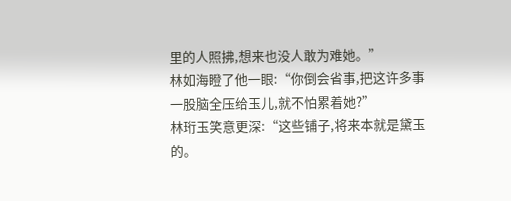里的人照拂,想来也没人敢为难她。”
林如海瞪了他一眼:“你倒会省事,把这许多事一股脑全压给玉儿,就不怕累着她?”
林珩玉笑意更深:“这些铺子,将来本就是黛玉的。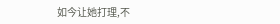如今让她打理,不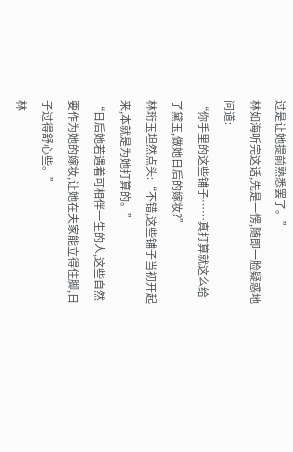过是让她提前熟悉罢了。”
林如海听完这话,先是一愣,随即一脸疑惑地问道:
“你手里的这些铺子……真打算就这么给了黛玉,做她日后的嫁妆?”
林珩玉坦然点头:“不错,这些铺子当初开起来,本就是为她打算的。”
“日后她若遇着可相伴一生的人,这些自然要作为她的嫁妆,让她在夫家能立得住脚,日子过得舒心些。”
林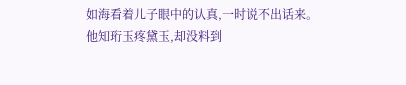如海看着儿子眼中的认真,一时说不出话来。
他知珩玉疼黛玉,却没料到